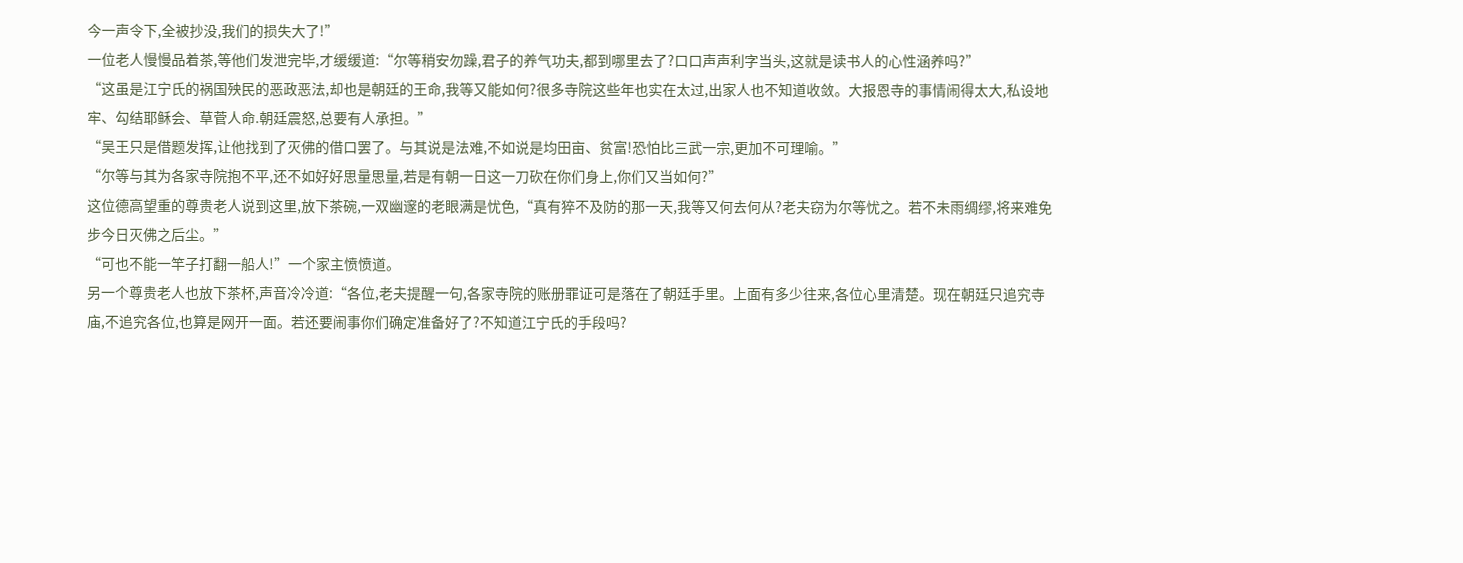今一声令下,全被抄没,我们的损失大了!”
一位老人慢慢品着茶,等他们发泄完毕,才缓缓道:“尔等稍安勿躁,君子的养气功夫,都到哪里去了?口口声声利字当头,这就是读书人的心性涵养吗?”
“这虽是江宁氏的祸国殃民的恶政恶法,却也是朝廷的王命,我等又能如何?很多寺院这些年也实在太过,出家人也不知道收敛。大报恩寺的事情闹得太大,私设地牢、勾结耶稣会、草菅人命.朝廷震怒,总要有人承担。”
“吴王只是借题发挥,让他找到了灭佛的借口罢了。与其说是法难,不如说是均田亩、贫富!恐怕比三武一宗,更加不可理喻。”
“尔等与其为各家寺院抱不平,还不如好好思量思量,若是有朝一日这一刀砍在你们身上,你们又当如何?”
这位德高望重的尊贵老人说到这里,放下茶碗,一双幽邃的老眼满是忧色,“真有猝不及防的那一天,我等又何去何从?老夫窃为尔等忧之。若不未雨绸缪,将来难免步今日灭佛之后尘。”
“可也不能一竿子打翻一船人!”一个家主愤愤道。
另一个尊贵老人也放下茶杯,声音冷冷道:“各位,老夫提醒一句,各家寺院的账册罪证可是落在了朝廷手里。上面有多少往来,各位心里清楚。现在朝廷只追究寺庙,不追究各位,也算是网开一面。若还要闹事你们确定准备好了?不知道江宁氏的手段吗?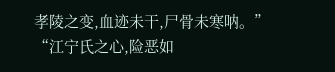孝陵之变,血迹未干,尸骨未寒呐。”
“江宁氏之心,险恶如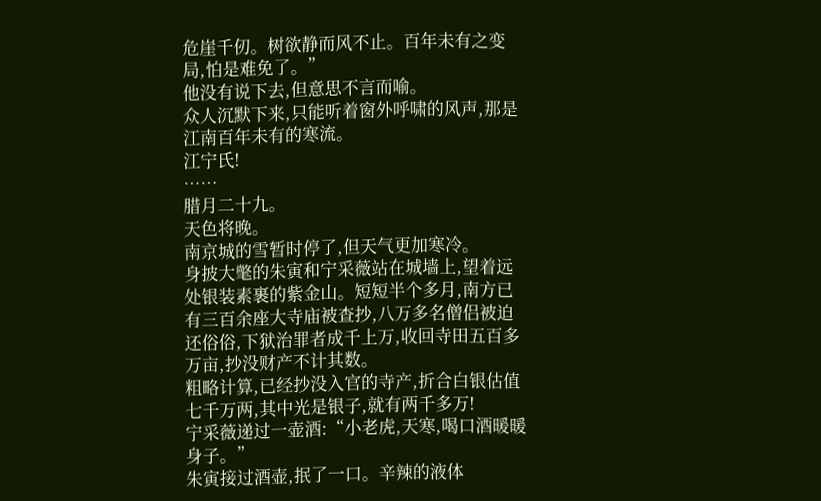危崖千仞。树欲静而风不止。百年未有之变局,怕是难免了。”
他没有说下去,但意思不言而喻。
众人沉默下来,只能听着窗外呼啸的风声,那是江南百年未有的寒流。
江宁氏!
……
腊月二十九。
天色将晚。
南京城的雪暂时停了,但天气更加寒冷。
身披大氅的朱寅和宁采薇站在城墙上,望着远处银装素裹的紫金山。短短半个多月,南方已有三百余座大寺庙被查抄,八万多名僧侣被迫还俗俗,下狱治罪者成千上万,收回寺田五百多万亩,抄没财产不计其数。
粗略计算,已经抄没入官的寺产,折合白银估值七千万两,其中光是银子,就有两千多万!
宁采薇递过一壶酒:“小老虎,天寒,喝口酒暖暖身子。”
朱寅接过酒壶,抿了一口。辛辣的液体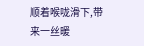顺着喉咙滑下,带来一丝暖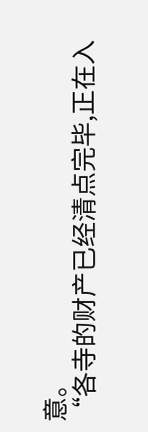意。
“各寺的财产已经清点完毕,正在入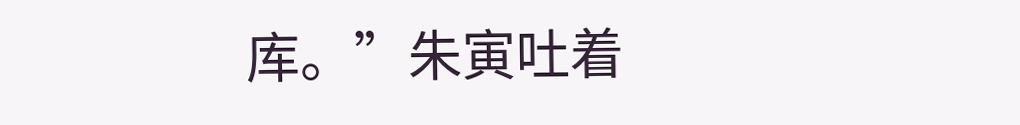库。”朱寅吐着